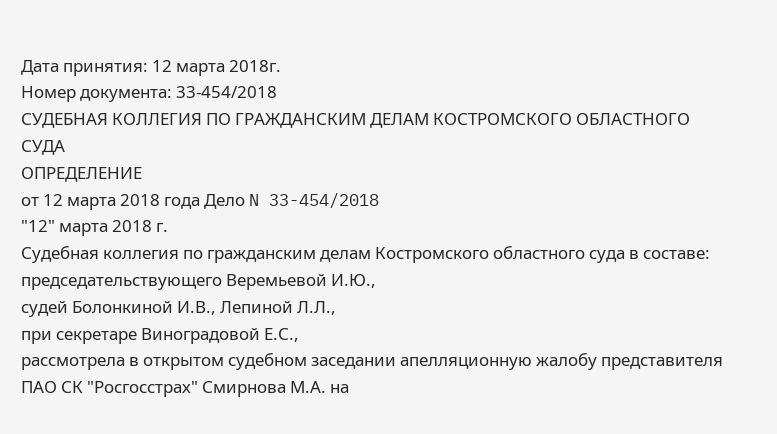Дата принятия: 12 марта 2018г.
Номер документа: 33-454/2018
СУДЕБНАЯ КОЛЛЕГИЯ ПО ГРАЖДАНСКИМ ДЕЛАМ КОСТРОМСКОГО ОБЛАСТНОГО СУДА
ОПРЕДЕЛЕНИЕ
от 12 марта 2018 года Дело N 33-454/2018
"12" марта 2018 г.
Судебная коллегия по гражданским делам Костромского областного суда в составе:
председательствующего Веремьевой И.Ю.,
судей Болонкиной И.В., Лепиной Л.Л.,
при секретаре Виноградовой Е.С.,
рассмотрела в открытом судебном заседании апелляционную жалобу представителя ПАО СК "Росгосстрах" Смирнова М.А. на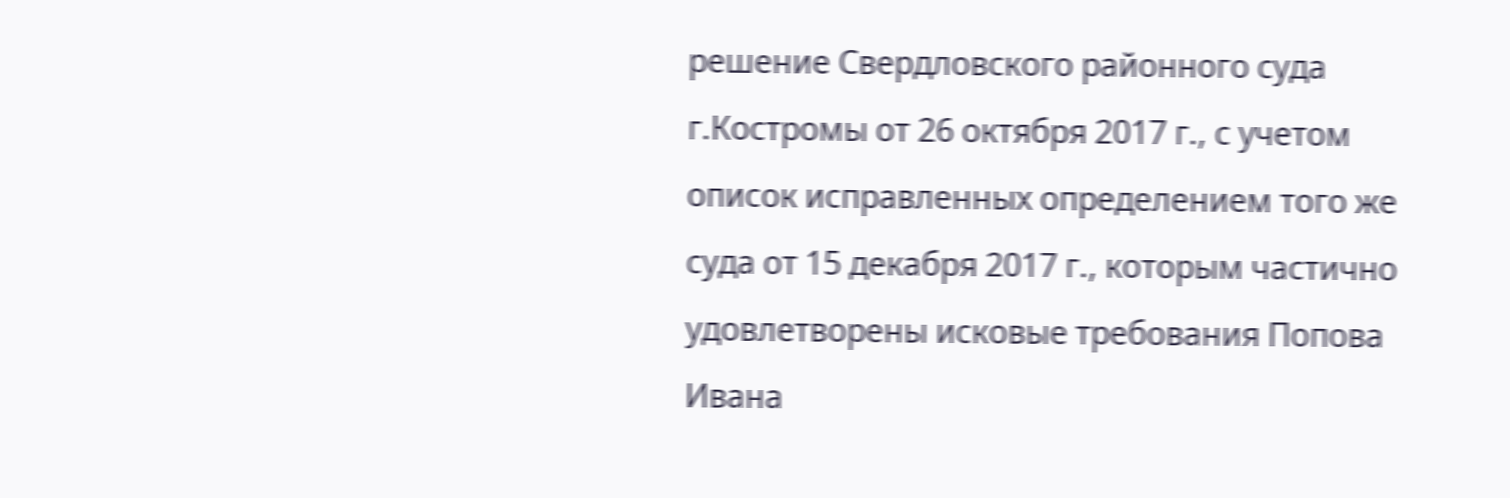решение Свердловского районного суда г.Костромы от 26 октября 2017 г., с учетом описок исправленных определением того же суда от 15 декабря 2017 г., которым частично удовлетворены исковые требования Попова Ивана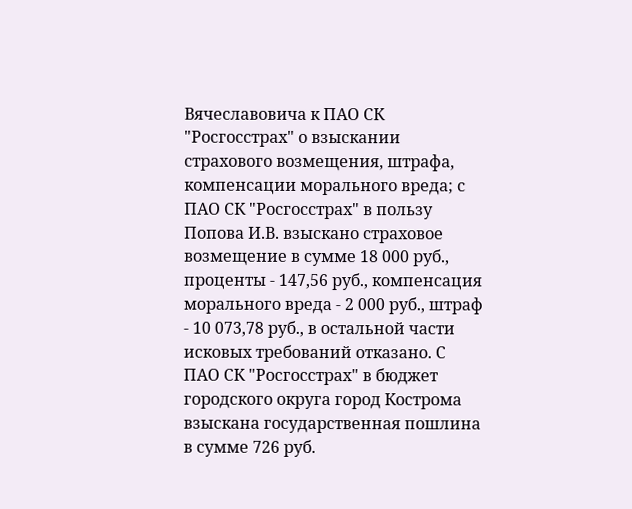Вячеславовича к ПАО СК "Росгосстрах" о взыскании страхового возмещения, штрафа, компенсации морального вреда; с ПАО СК "Росгосстрах" в пользу Попова И.В. взыскано страховое возмещение в сумме 18 000 руб., проценты - 147,56 руб., компенсация морального вреда - 2 000 руб., штраф - 10 073,78 руб., в остальной части исковых требований отказано. С ПАО СК "Росгосстрах" в бюджет городского округа город Кострома взыскана государственная пошлина в сумме 726 руб.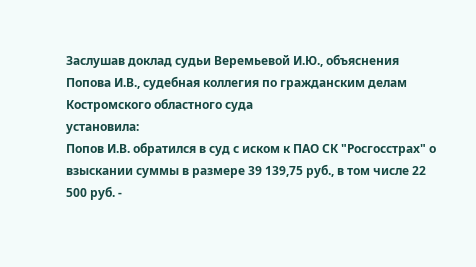Заслушав доклад судьи Веремьевой И.Ю., объяснения Попова И.В., судебная коллегия по гражданским делам Костромского областного суда
установила:
Попов И.В. обратился в суд с иском к ПАО СК "Росгосстрах" о взыскании суммы в размере 39 139,75 руб., в том числе 22 500 руб. -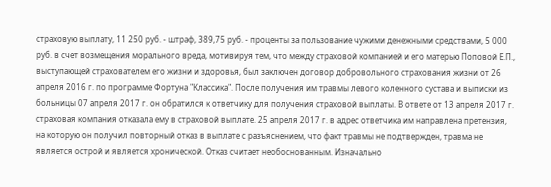страховую выплату, 11 250 руб. - штраф, 389,75 руб. - проценты за пользование чужими денежными средствами, 5 000 руб. в счет возмещения морального вреда, мотивируя тем, что между страховой компанией и его матерью Поповой Е.П., выступающей страхователем его жизни и здоровья, был заключен договор добровольного страхования жизни от 26 апреля 2016 г. по программе Фортуна "Классика". После получения им травмы левого коленного сустава и выписки из больницы 07 апреля 2017 г. он обратился к ответчику для получения страховой выплаты. В ответе от 13 апреля 2017 г. страховая компания отказала ему в страховой выплате. 25 апреля 2017 г. в адрес ответчика им направлена претензия, на которую он получил повторный отказ в выплате с разъяснением, что факт травмы не подтвержден, травма не является острой и является хронической. Отказ считает необоснованным. Изначально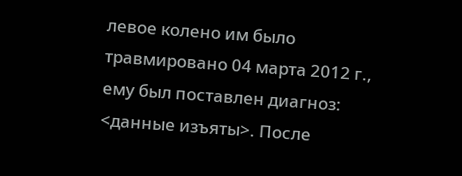левое колено им было травмировано 04 марта 2012 г., ему был поставлен диагноз: <данные изъяты>. После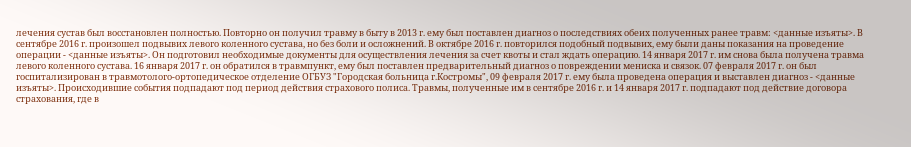лечения сустав был восстановлен полностью. Повторно он получил травму в быту в 2013 г. ему был поставлен диагноз о последствиях обеих полученных ранее травм: <данные изъяты>. В сентябре 2016 г. произошел подвывих левого коленного сустава, но без боли и осложнений. В октябре 2016 г. повторился подобный подвывих, ему были даны показания на проведение операции - <данные изъяты>. Он подготовил необходимые документы для осуществления лечения за счет квоты и стал ждать операцию. 14 января 2017 г. им снова была получена травма левого коленного сустава. 16 января 2017 г. он обратился в травмпункт, ему был поставлен предварительный диагноз о повреждении мениска и связок. 07 февраля 2017 г. он был госпитализирован в травмотолого-ортопедическое отделение ОГБУЗ "Городская больница г.Костромы", 09 февраля 2017 г. ему была проведена операция и выставлен диагноз - <данные изъяты>. Происходившие события подпадают под период действия страхового полиса. Травмы, полученные им в сентябре 2016 г. и 14 января 2017 г. подпадают под действие договора страхования, где в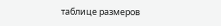таблице размеров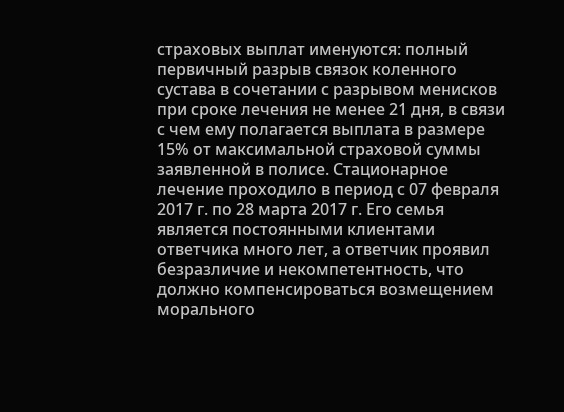страховых выплат именуются: полный первичный разрыв связок коленного сустава в сочетании с разрывом менисков при сроке лечения не менее 21 дня, в связи с чем ему полагается выплата в размере 15% от максимальной страховой суммы заявленной в полисе. Стационарное лечение проходило в период с 07 февраля 2017 г. по 28 марта 2017 г. Его семья является постоянными клиентами ответчика много лет, а ответчик проявил безразличие и некомпетентность, что должно компенсироваться возмещением морального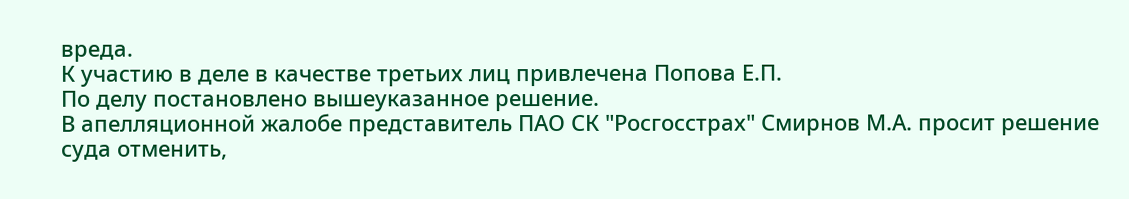вреда.
К участию в деле в качестве третьих лиц привлечена Попова Е.П.
По делу постановлено вышеуказанное решение.
В апелляционной жалобе представитель ПАО СК "Росгосстрах" Смирнов М.А. просит решение суда отменить,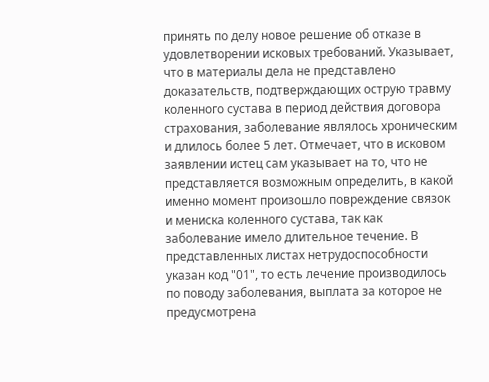принять по делу новое решение об отказе в удовлетворении исковых требований. Указывает, что в материалы дела не представлено доказательств, подтверждающих острую травму коленного сустава в период действия договора страхования, заболевание являлось хроническим и длилось более 5 лет. Отмечает, что в исковом заявлении истец сам указывает на то, что не представляется возможным определить, в какой именно момент произошло повреждение связок и мениска коленного сустава, так как заболевание имело длительное течение. В представленных листах нетрудоспособности указан код "01", то есть лечение производилось по поводу заболевания, выплата за которое не предусмотрена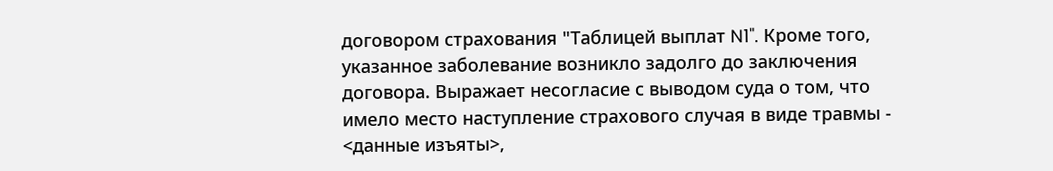договором страхования "Таблицей выплат N1". Кроме того, указанное заболевание возникло задолго до заключения договора. Выражает несогласие с выводом суда о том, что имело место наступление страхового случая в виде травмы - <данные изъяты>,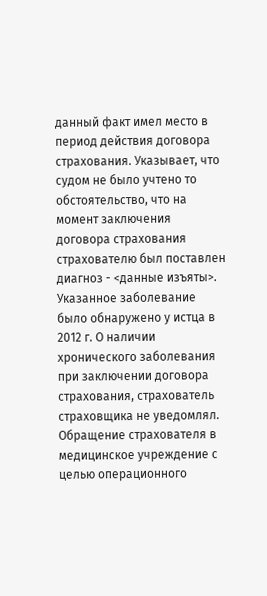данный факт имел место в период действия договора страхования. Указывает, что судом не было учтено то обстоятельство, что на момент заключения договора страхования страхователю был поставлен диагноз - <данные изъяты>. Указанное заболевание было обнаружено у истца в 2012 г. О наличии хронического заболевания при заключении договора страхования, страхователь страховщика не уведомлял. Обращение страхователя в медицинское учреждение с целью операционного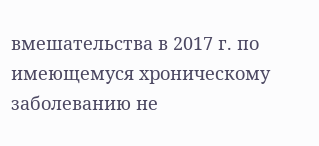вмешательства в 2017 г. по имеющемуся хроническому заболеванию не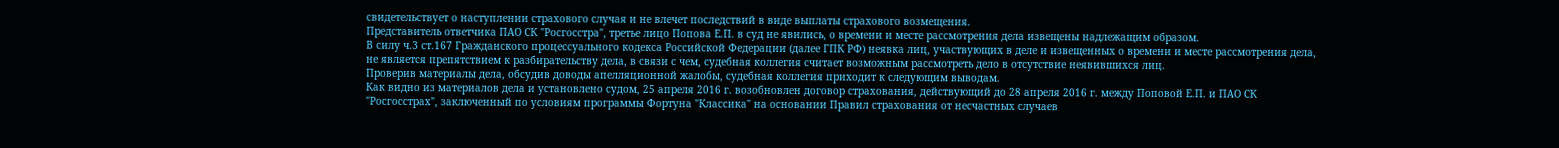свидетельствует о наступлении страхового случая и не влечет последствий в виде выплаты страхового возмещения.
Представитель ответчика ПАО СК "Росгосстра", третье лицо Попова Е.П. в суд не явились, о времени и месте рассмотрения дела извещены надлежащим образом.
В силу ч.3 ст.167 Гражданского процессуального кодекса Российской Федерации (далее ГПК РФ) неявка лиц, участвующих в деле и извещенных о времени и месте рассмотрения дела, не является препятствием к разбирательству дела, в связи с чем, судебная коллегия считает возможным рассмотреть дело в отсутствие неявившихся лиц.
Проверив материалы дела, обсудив доводы апелляционной жалобы, судебная коллегия приходит к следующим выводам.
Как видно из материалов дела и установлено судом, 25 апреля 2016 г. возобновлен договор страхования, действующий до 28 апреля 2016 г. между Поповой Е.П. и ПАО СК "Росгосстрах", заключенный по условиям программы Фортуна "Классика" на основании Правил страхования от несчастных случаев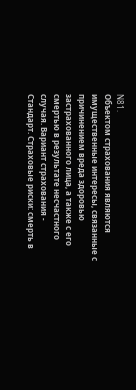N81.
Объектом страхования являются имущественные интересы, связанные с причинением вреда здоровью застрахованного лица, а также с его смертью в результате несчастного случая. Вариант страхования - Стандарт. Страховые риски: смерть в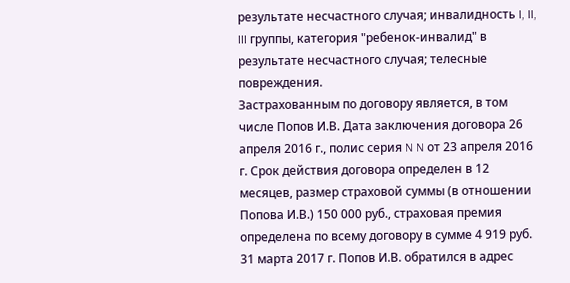результате несчастного случая; инвалидность I, II, III группы, категория "ребенок-инвалид" в результате несчастного случая; телесные повреждения.
Застрахованным по договору является, в том числе Попов И.В. Дата заключения договора 26 апреля 2016 г., полис серия N N от 23 апреля 2016 г. Срок действия договора определен в 12 месяцев, размер страховой суммы (в отношении Попова И.В.) 150 000 руб., страховая премия определена по всему договору в сумме 4 919 руб.
31 марта 2017 г. Попов И.В. обратился в адрес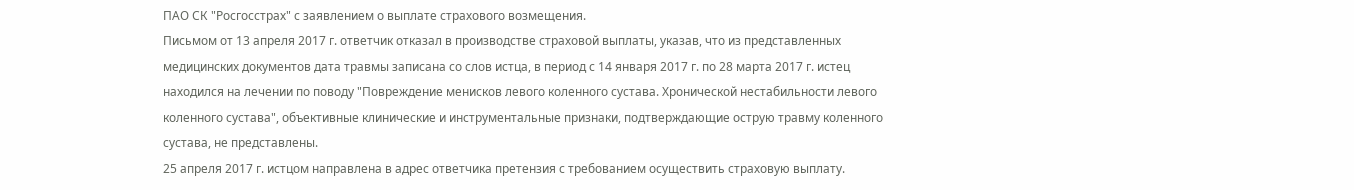ПАО СК "Росгосстрах" с заявлением о выплате страхового возмещения.
Письмом от 13 апреля 2017 г. ответчик отказал в производстве страховой выплаты, указав, что из представленных медицинских документов дата травмы записана со слов истца, в период с 14 января 2017 г. по 28 марта 2017 г. истец находился на лечении по поводу "Повреждение менисков левого коленного сустава. Хронической нестабильности левого коленного сустава", объективные клинические и инструментальные признаки, подтверждающие острую травму коленного сустава, не представлены.
25 апреля 2017 г. истцом направлена в адрес ответчика претензия с требованием осуществить страховую выплату.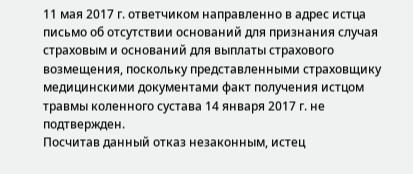11 мая 2017 г. ответчиком направленно в адрес истца письмо об отсутствии оснований для признания случая страховым и оснований для выплаты страхового возмещения, поскольку представленными страховщику медицинскими документами факт получения истцом травмы коленного сустава 14 января 2017 г. не подтвержден.
Посчитав данный отказ незаконным, истец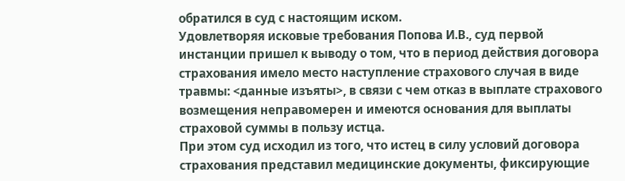обратился в суд с настоящим иском.
Удовлетворяя исковые требования Попова И.В., суд первой инстанции пришел к выводу о том, что в период действия договора страхования имело место наступление страхового случая в виде травмы: <данные изъяты>, в связи с чем отказ в выплате страхового возмещения неправомерен и имеются основания для выплаты страховой суммы в пользу истца.
При этом суд исходил из того, что истец в силу условий договора страхования представил медицинские документы, фиксирующие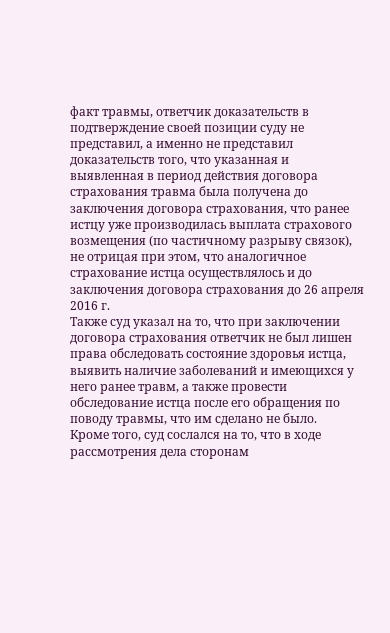факт травмы, ответчик доказательств в подтверждение своей позиции суду не представил, а именно не представил доказательств того, что указанная и выявленная в период действия договора страхования травма была получена до заключения договора страхования, что ранее истцу уже производилась выплата страхового возмещения (по частичному разрыву связок), не отрицая при этом, что аналогичное страхование истца осуществлялось и до заключения договора страхования до 26 апреля 2016 г.
Также суд указал на то, что при заключении договора страхования ответчик не был лишен права обследовать состояние здоровья истца, выявить наличие заболеваний и имеющихся у него ранее травм, а также провести обследование истца после его обращения по поводу травмы, что им сделано не было.
Кроме того, суд сослался на то, что в ходе рассмотрения дела сторонам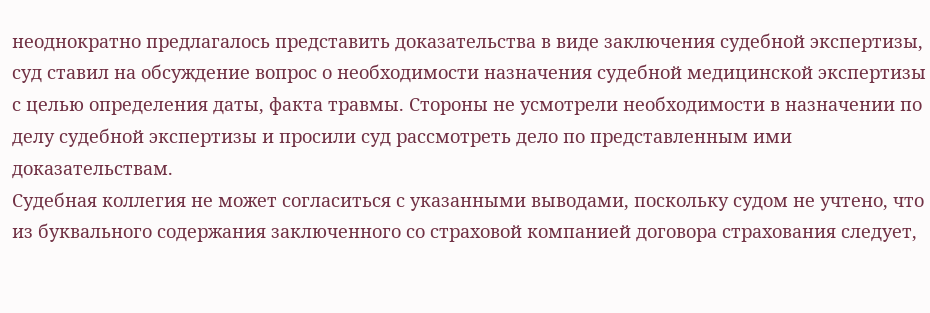неоднократно предлагалось представить доказательства в виде заключения судебной экспертизы, суд ставил на обсуждение вопрос о необходимости назначения судебной медицинской экспертизы с целью определения даты, факта травмы. Стороны не усмотрели необходимости в назначении по делу судебной экспертизы и просили суд рассмотреть дело по представленным ими доказательствам.
Судебная коллегия не может согласиться с указанными выводами, поскольку судом не учтено, что из буквального содержания заключенного со страховой компанией договора страхования следует,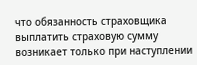что обязанность страховщика выплатить страховую сумму возникает только при наступлении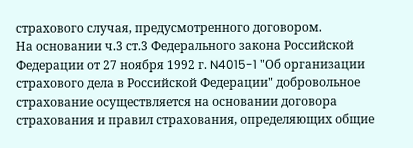страхового случая, предусмотренного договором.
На основании ч.3 ст.3 Федерального закона Российской Федерации от 27 ноября 1992 г. N4015-1 "Об организации страхового дела в Российской Федерации" добровольное страхование осуществляется на основании договора страхования и правил страхования, определяющих общие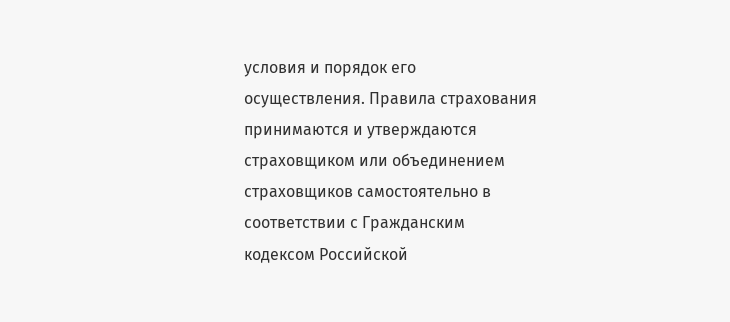условия и порядок его осуществления. Правила страхования принимаются и утверждаются страховщиком или объединением страховщиков самостоятельно в соответствии с Гражданским кодексом Российской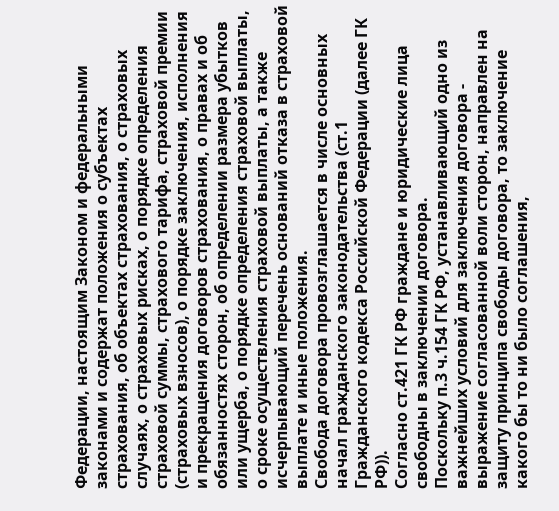Федерации, настоящим Законом и федеральными законами и содержат положения о субъектах страхования, об объектах страхования, о страховых случаях, о страховых рисках, о порядке определения страховой суммы, страхового тарифа, страховой премии (страховых взносов), о порядке заключения, исполнения и прекращения договоров страхования, о правах и об обязанностях сторон, об определении размера убытков или ущерба, о порядке определения страховой выплаты, о сроке осуществления страховой выплаты, а также исчерпывающий перечень оснований отказа в страховой выплате и иные положения.
Свобода договора провозглашается в числе основных начал гражданского законодательства (ст.1 Гражданского кодекса Российской Федерации (далее ГК РФ)).
Согласно ст.421 ГК РФ граждане и юридические лица свободны в заключении договора.
Поскольку п.3 ч.154 ГК РФ, устанавливающий одно из важнейших условий для заключения договора - выражение согласованной воли сторон, направлен на защиту принципа свободы договора, то заключение какого бы то ни было соглашения,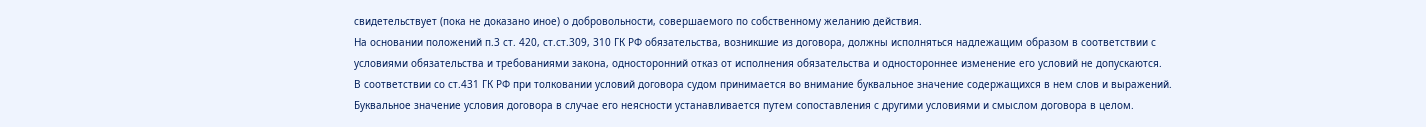свидетельствует (пока не доказано иное) о добровольности, совершаемого по собственному желанию действия.
На основании положений п.3 ст. 420, ст.ст.309, 310 ГК РФ обязательства, возникшие из договора, должны исполняться надлежащим образом в соответствии с условиями обязательства и требованиями закона, односторонний отказ от исполнения обязательства и одностороннее изменение его условий не допускаются.
В соответствии со ст.431 ГК РФ при толковании условий договора судом принимается во внимание буквальное значение содержащихся в нем слов и выражений. Буквальное значение условия договора в случае его неясности устанавливается путем сопоставления с другими условиями и смыслом договора в целом.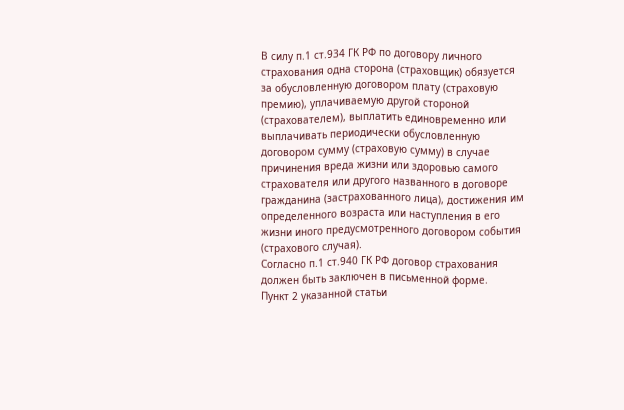В силу п.1 ст.934 ГК РФ по договору личного страхования одна сторона (страховщик) обязуется за обусловленную договором плату (страховую премию), уплачиваемую другой стороной (страхователем), выплатить единовременно или выплачивать периодически обусловленную договором сумму (страховую сумму) в случае причинения вреда жизни или здоровью самого страхователя или другого названного в договоре гражданина (застрахованного лица), достижения им определенного возраста или наступления в его жизни иного предусмотренного договором события (страхового случая).
Согласно п.1 ст.940 ГК РФ договор страхования должен быть заключен в письменной форме.
Пункт 2 указанной статьи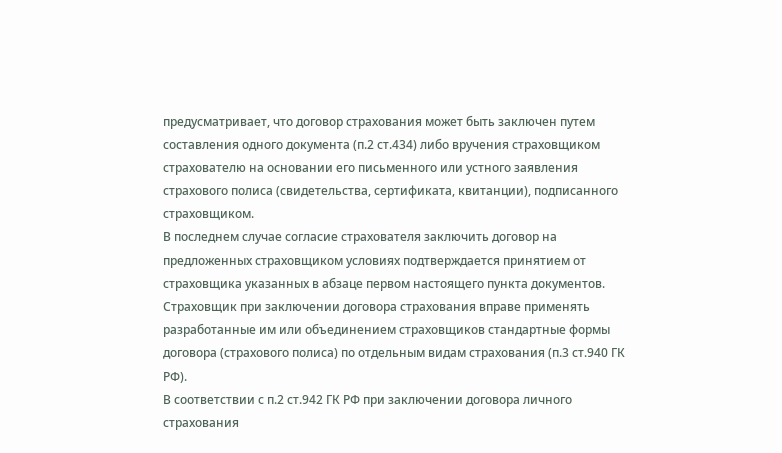предусматривает, что договор страхования может быть заключен путем составления одного документа (п.2 ст.434) либо вручения страховщиком страхователю на основании его письменного или устного заявления страхового полиса (свидетельства, сертификата, квитанции), подписанного страховщиком.
В последнем случае согласие страхователя заключить договор на предложенных страховщиком условиях подтверждается принятием от страховщика указанных в абзаце первом настоящего пункта документов.
Страховщик при заключении договора страхования вправе применять разработанные им или объединением страховщиков стандартные формы договора (страхового полиса) по отдельным видам страхования (п.3 ст.940 ГК РФ).
В соответствии с п.2 ст.942 ГК РФ при заключении договора личного страхования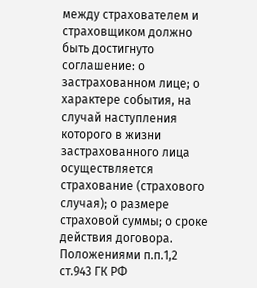между страхователем и страховщиком должно быть достигнуто соглашение: о застрахованном лице; о характере события, на случай наступления которого в жизни застрахованного лица осуществляется страхование (страхового случая); о размере страховой суммы; о сроке действия договора.
Положениями п.п.1,2 ст.943 ГК РФ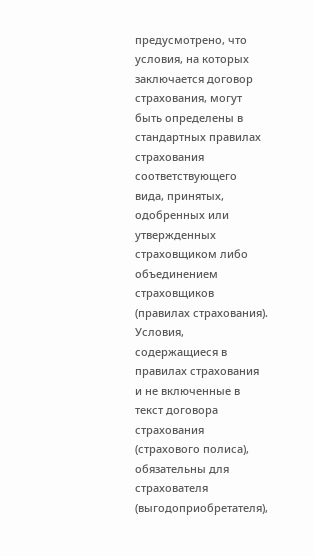предусмотрено, что условия, на которых заключается договор страхования, могут быть определены в стандартных правилах страхования соответствующего вида, принятых, одобренных или утвержденных страховщиком либо объединением страховщиков (правилах страхования).
Условия, содержащиеся в правилах страхования и не включенные в текст договора страхования (страхового полиса), обязательны для страхователя (выгодоприобретателя),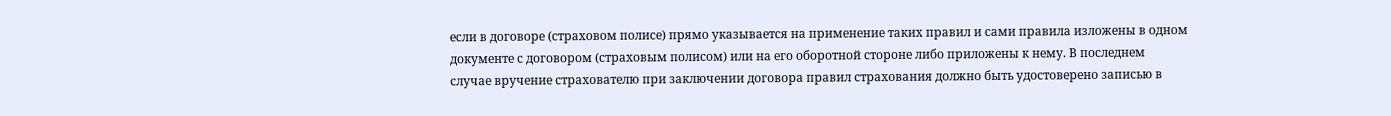если в договоре (страховом полисе) прямо указывается на применение таких правил и сами правила изложены в одном документе с договором (страховым полисом) или на его оборотной стороне либо приложены к нему. В последнем случае вручение страхователю при заключении договора правил страхования должно быть удостоверено записью в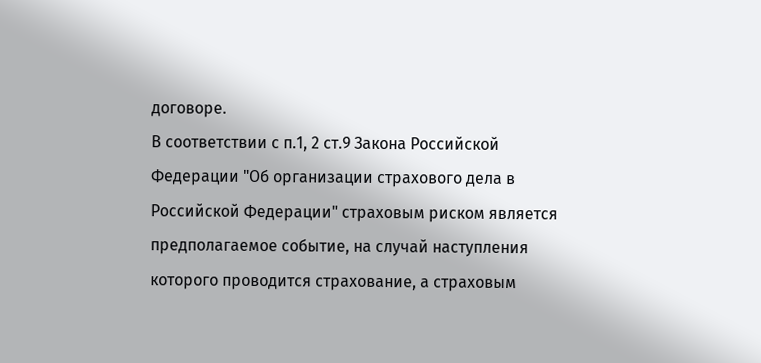договоре.
В соответствии с п.1, 2 ст.9 Закона Российской Федерации "Об организации страхового дела в Российской Федерации" страховым риском является предполагаемое событие, на случай наступления которого проводится страхование, а страховым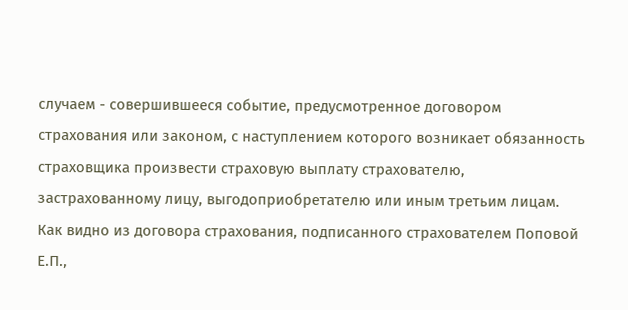случаем - совершившееся событие, предусмотренное договором страхования или законом, с наступлением которого возникает обязанность страховщика произвести страховую выплату страхователю, застрахованному лицу, выгодоприобретателю или иным третьим лицам.
Как видно из договора страхования, подписанного страхователем Поповой Е.П.,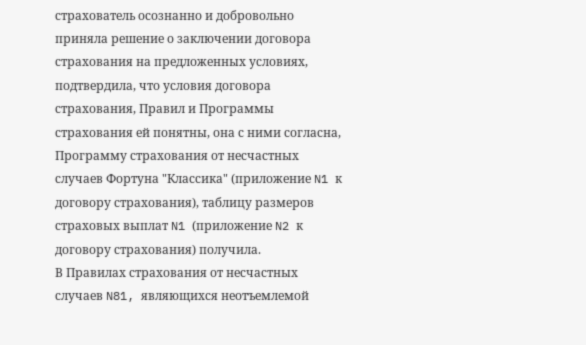страхователь осознанно и добровольно приняла решение о заключении договора страхования на предложенных условиях, подтвердила, что условия договора страхования, Правил и Программы страхования ей понятны, она с ними согласна, Программу страхования от несчастных случаев Фортуна "Классика" (приложение N1 к договору страхования), таблицу размеров страховых выплат N1 (приложение N2 к договору страхования) получила.
В Правилах страхования от несчастных случаев N81, являющихся неотъемлемой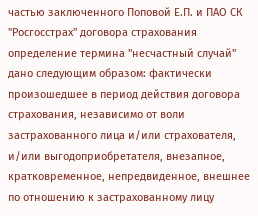частью заключенного Поповой Е.П. и ПАО СК "Росгосстрах" договора страхования определение термина "несчастный случай" дано следующим образом: фактически произошедшее в период действия договора страхования, независимо от воли застрахованного лица и/или страхователя, и/или выгодоприобретателя, внезапное, кратковременное, непредвиденное, внешнее по отношению к застрахованному лицу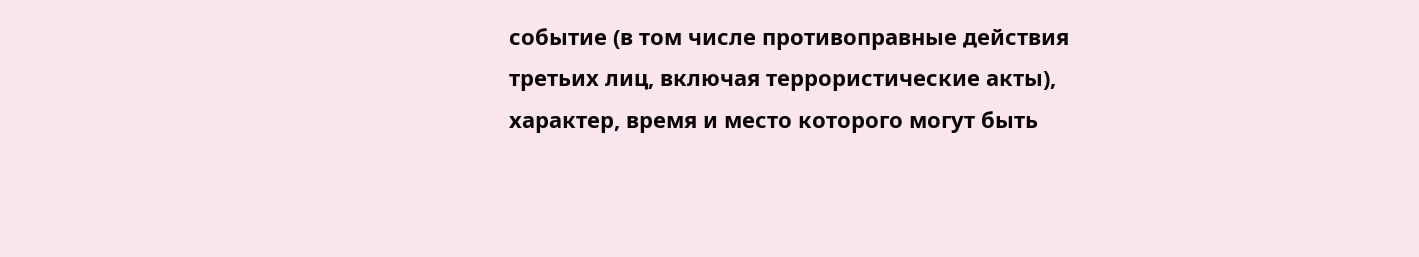событие (в том числе противоправные действия третьих лиц, включая террористические акты), характер, время и место которого могут быть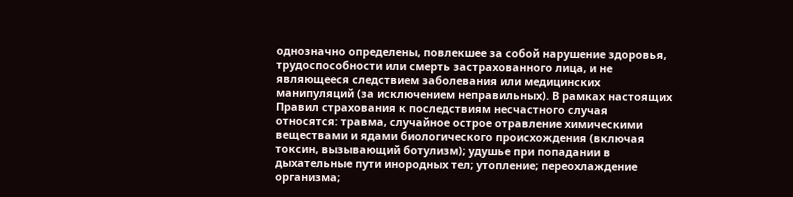однозначно определены, повлекшее за собой нарушение здоровья, трудоспособности или смерть застрахованного лица, и не являющееся следствием заболевания или медицинских манипуляций (за исключением неправильных). В рамках настоящих Правил страхования к последствиям несчастного случая относятся: травма, случайное острое отравление химическими веществами и ядами биологического происхождения (включая токсин, вызывающий ботулизм); удушье при попадании в дыхательные пути инородных тел; утопление; переохлаждение организма;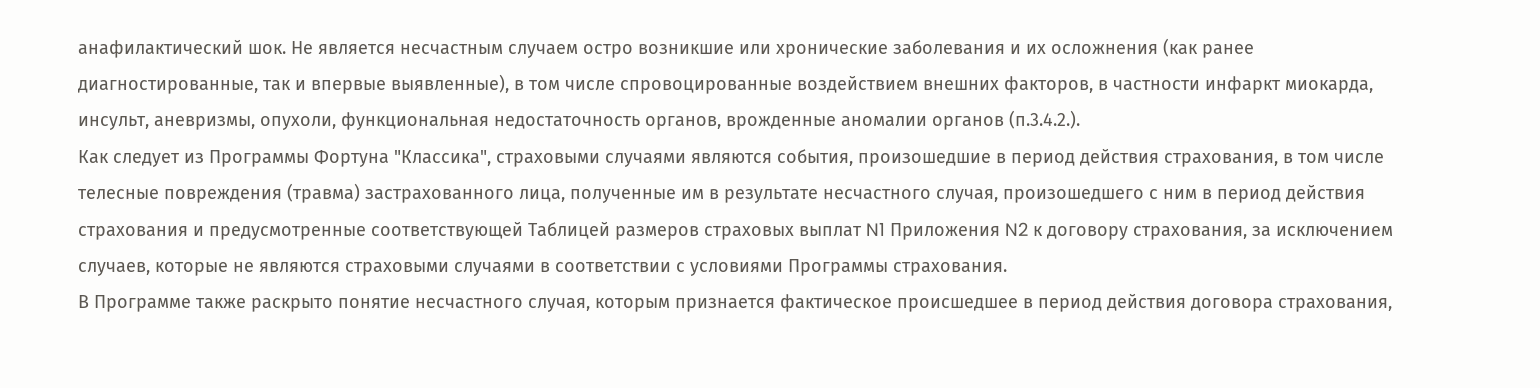анафилактический шок. Не является несчастным случаем остро возникшие или хронические заболевания и их осложнения (как ранее диагностированные, так и впервые выявленные), в том числе спровоцированные воздействием внешних факторов, в частности инфаркт миокарда, инсульт, аневризмы, опухоли, функциональная недостаточность органов, врожденные аномалии органов (п.3.4.2.).
Как следует из Программы Фортуна "Классика", страховыми случаями являются события, произошедшие в период действия страхования, в том числе телесные повреждения (травма) застрахованного лица, полученные им в результате несчастного случая, произошедшего с ним в период действия страхования и предусмотренные соответствующей Таблицей размеров страховых выплат N1 Приложения N2 к договору страхования, за исключением случаев, которые не являются страховыми случаями в соответствии с условиями Программы страхования.
В Программе также раскрыто понятие несчастного случая, которым признается фактическое происшедшее в период действия договора страхования,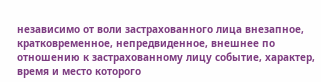независимо от воли застрахованного лица внезапное, кратковременное, непредвиденное, внешнее по отношению к застрахованному лицу событие, характер, время и место которого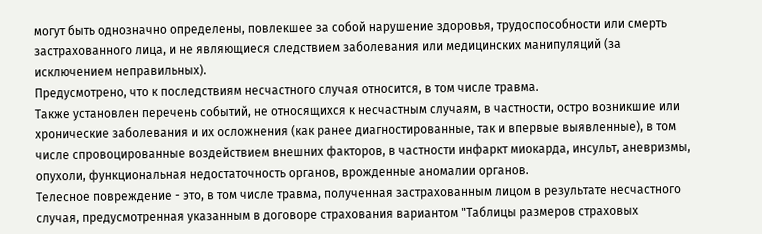могут быть однозначно определены, повлекшее за собой нарушение здоровья, трудоспособности или смерть застрахованного лица, и не являющиеся следствием заболевания или медицинских манипуляций (за исключением неправильных).
Предусмотрено, что к последствиям несчастного случая относится, в том числе травма.
Также установлен перечень событий, не относящихся к несчастным случаям, в частности, остро возникшие или хронические заболевания и их осложнения (как ранее диагностированные, так и впервые выявленные), в том числе спровоцированные воздействием внешних факторов, в частности инфаркт миокарда, инсульт, аневризмы, опухоли, функциональная недостаточность органов, врожденные аномалии органов.
Телесное повреждение - это, в том числе травма, полученная застрахованным лицом в результате несчастного случая, предусмотренная указанным в договоре страхования вариантом "Таблицы размеров страховых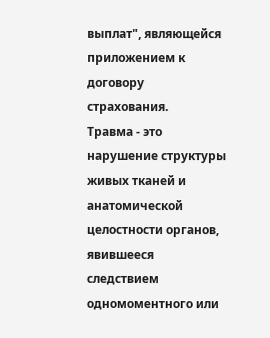выплат", являющейся приложением к договору страхования.
Травма - это нарушение структуры живых тканей и анатомической целостности органов, явившееся следствием одномоментного или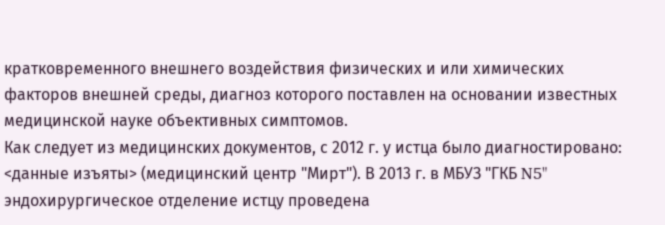кратковременного внешнего воздействия физических и или химических факторов внешней среды, диагноз которого поставлен на основании известных медицинской науке объективных симптомов.
Как следует из медицинских документов, с 2012 г. у истца было диагностировано: <данные изъяты> (медицинский центр "Мирт"). В 2013 г. в МБУЗ "ГКБ N5" эндохирургическое отделение истцу проведена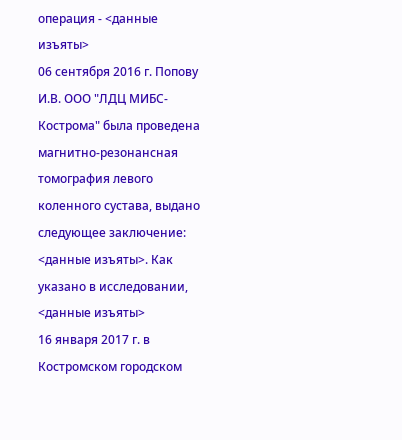операция - <данные изъяты>
06 сентября 2016 г. Попову И.В. ООО "ЛДЦ МИБС-Кострома" была проведена магнитно-резонансная томография левого коленного сустава, выдано следующее заключение: <данные изъяты>. Как указано в исследовании, <данные изъяты>
16 января 2017 г. в Костромском городском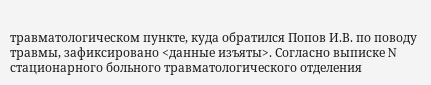травматологическом пункте, куда обратился Попов И.В. по поводу травмы, зафиксировано <данные изъяты>. Согласно выписке N стационарного больного травматологического отделения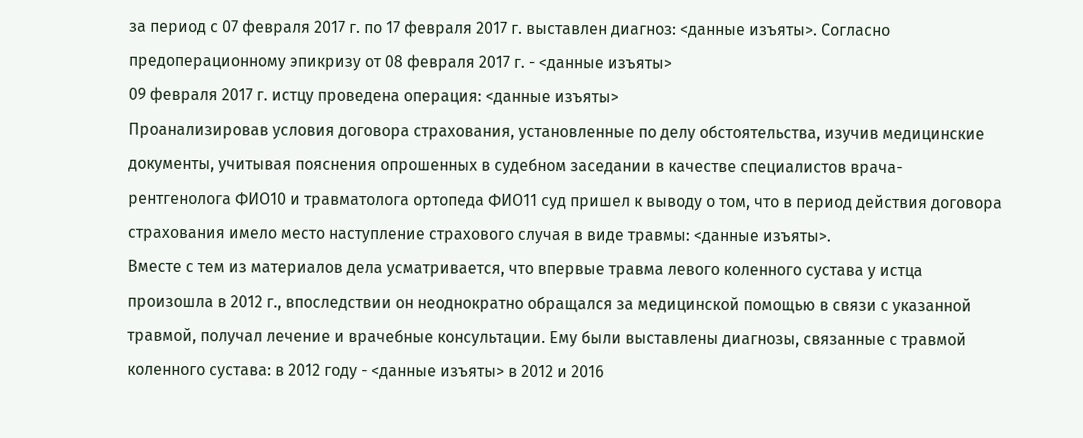за период с 07 февраля 2017 г. по 17 февраля 2017 г. выставлен диагноз: <данные изъяты>. Согласно предоперационному эпикризу от 08 февраля 2017 г. - <данные изъяты>
09 февраля 2017 г. истцу проведена операция: <данные изъяты>
Проанализировав условия договора страхования, установленные по делу обстоятельства, изучив медицинские документы, учитывая пояснения опрошенных в судебном заседании в качестве специалистов врача-рентгенолога ФИО10 и травматолога ортопеда ФИО11 суд пришел к выводу о том, что в период действия договора страхования имело место наступление страхового случая в виде травмы: <данные изъяты>.
Вместе с тем из материалов дела усматривается, что впервые травма левого коленного сустава у истца произошла в 2012 г., впоследствии он неоднократно обращался за медицинской помощью в связи с указанной травмой, получал лечение и врачебные консультации. Ему были выставлены диагнозы, связанные с травмой коленного сустава: в 2012 году - <данные изъяты> в 2012 и 2016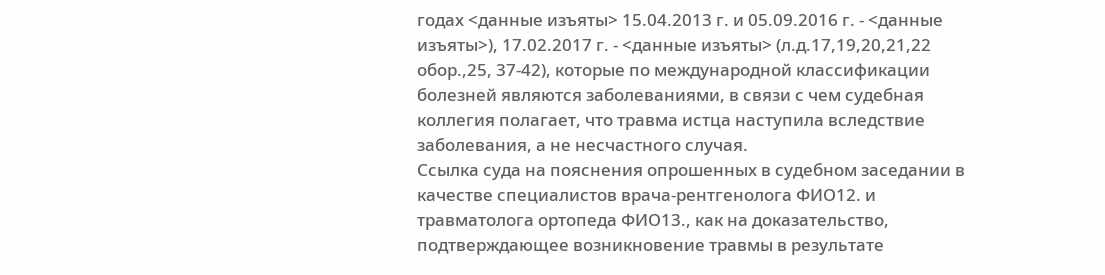годах <данные изъяты> 15.04.2013 г. и 05.09.2016 г. - <данные изъяты>), 17.02.2017 г. - <данные изъяты> (л.д.17,19,20,21,22 обор.,25, 37-42), которые по международной классификации болезней являются заболеваниями, в связи с чем судебная коллегия полагает, что травма истца наступила вследствие заболевания, а не несчастного случая.
Ссылка суда на пояснения опрошенных в судебном заседании в качестве специалистов врача-рентгенолога ФИО12. и травматолога ортопеда ФИО13., как на доказательство, подтверждающее возникновение травмы в результате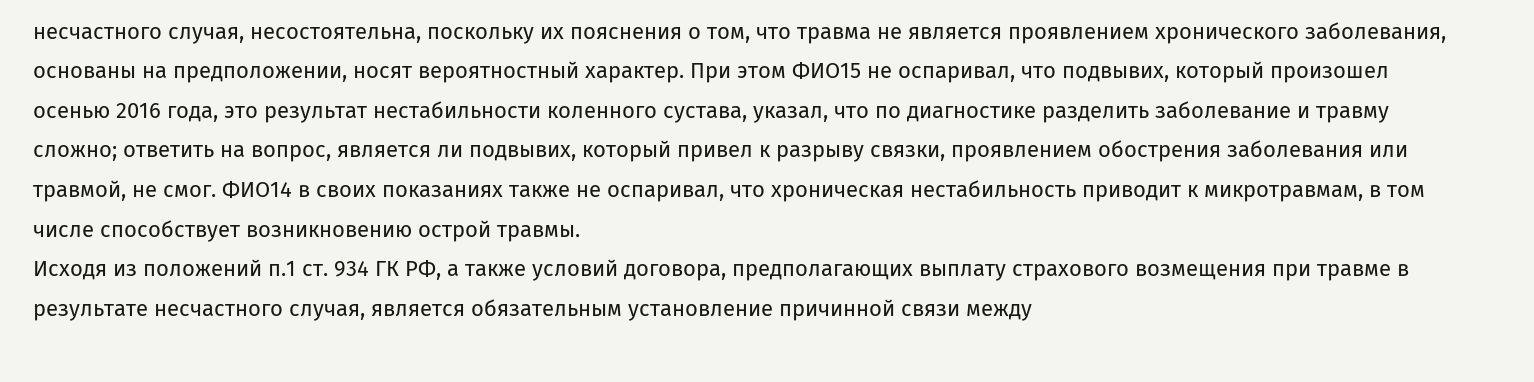несчастного случая, несостоятельна, поскольку их пояснения о том, что травма не является проявлением хронического заболевания, основаны на предположении, носят вероятностный характер. При этом ФИО15 не оспаривал, что подвывих, который произошел осенью 2016 года, это результат нестабильности коленного сустава, указал, что по диагностике разделить заболевание и травму сложно; ответить на вопрос, является ли подвывих, который привел к разрыву связки, проявлением обострения заболевания или травмой, не смог. ФИО14 в своих показаниях также не оспаривал, что хроническая нестабильность приводит к микротравмам, в том числе способствует возникновению острой травмы.
Исходя из положений п.1 ст. 934 ГК РФ, а также условий договора, предполагающих выплату страхового возмещения при травме в результате несчастного случая, является обязательным установление причинной связи между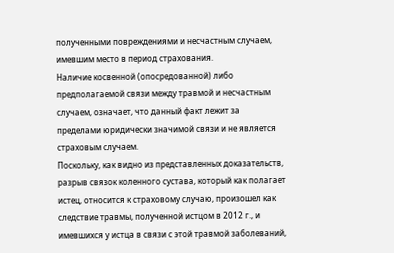полученными повреждениями и несчастным случаем, имевшим место в период страхования.
Наличие косвенной (опосредованной) либо предполагаемой связи между травмой и несчастным случаем, означает, что данный факт лежит за пределами юридически значимой связи и не является страховым случаем.
Поскольку, как видно из представленных доказательств, разрыв связок коленного сустава, который как полагает истец, относится к страховому случаю, произошел как следствие травмы, полученной истцом в 2012 г., и имевшихся у истца в связи с этой травмой заболеваний,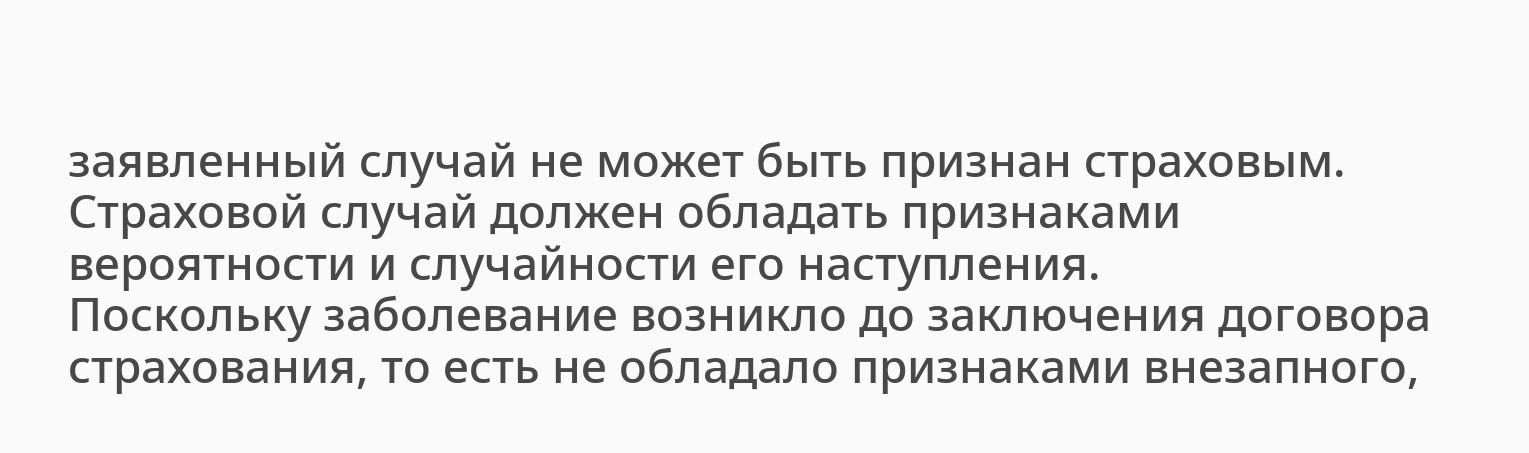заявленный случай не может быть признан страховым.
Страховой случай должен обладать признаками вероятности и случайности его наступления.
Поскольку заболевание возникло до заключения договора страхования, то есть не обладало признаками внезапного,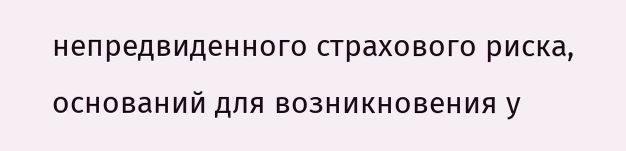непредвиденного страхового риска, оснований для возникновения у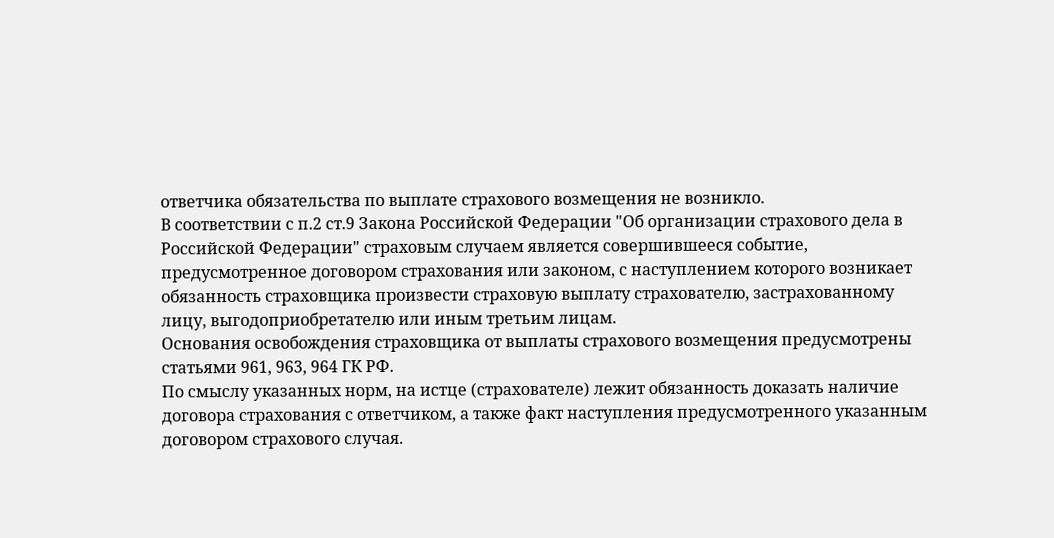ответчика обязательства по выплате страхового возмещения не возникло.
В соответствии с п.2 ст.9 Закона Российской Федерации "Об организации страхового дела в Российской Федерации" страховым случаем является совершившееся событие, предусмотренное договором страхования или законом, с наступлением которого возникает обязанность страховщика произвести страховую выплату страхователю, застрахованному лицу, выгодоприобретателю или иным третьим лицам.
Основания освобождения страховщика от выплаты страхового возмещения предусмотрены статьями 961, 963, 964 ГК РФ.
По смыслу указанных норм, на истце (страхователе) лежит обязанность доказать наличие договора страхования с ответчиком, а также факт наступления предусмотренного указанным договором страхового случая.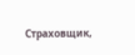Страховщик,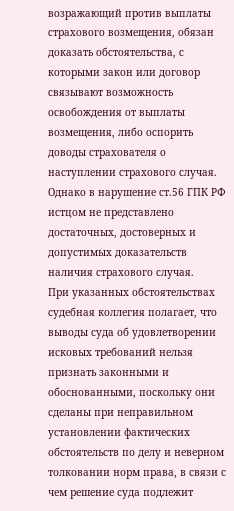возражающий против выплаты страхового возмещения, обязан доказать обстоятельства, с которыми закон или договор связывают возможность освобождения от выплаты возмещения, либо оспорить доводы страхователя о наступлении страхового случая.
Однако в нарушение ст.56 ГПК РФ истцом не представлено достаточных, достоверных и допустимых доказательств наличия страхового случая.
При указанных обстоятельствах судебная коллегия полагает, что выводы суда об удовлетворении исковых требований нельзя признать законными и обоснованными, поскольку они сделаны при неправильном установлении фактических обстоятельств по делу и неверном толковании норм права, в связи с чем решение суда подлежит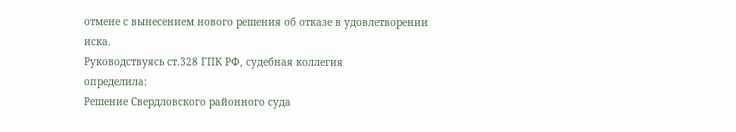отмене с вынесением нового решения об отказе в удовлетворении иска.
Руководствуясь ст.328 ГПК РФ, судебная коллегия
определила:
Решение Свердловского районного суда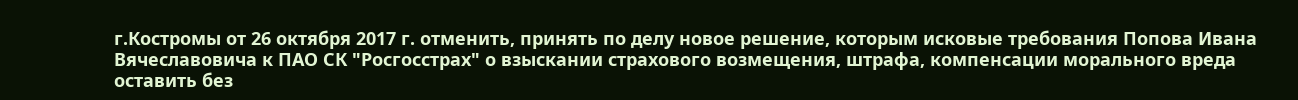г.Костромы от 26 октября 2017 г. отменить, принять по делу новое решение, которым исковые требования Попова Ивана Вячеславовича к ПАО СК "Росгосстрах" о взыскании страхового возмещения, штрафа, компенсации морального вреда оставить без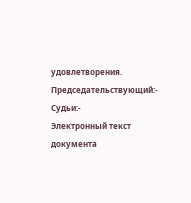удовлетворения.
Председательствующий:-
Судьи:-
Электронный текст документа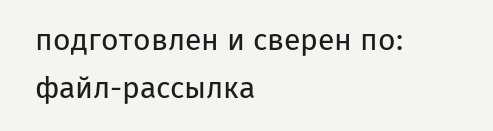подготовлен и сверен по:
файл-рассылка